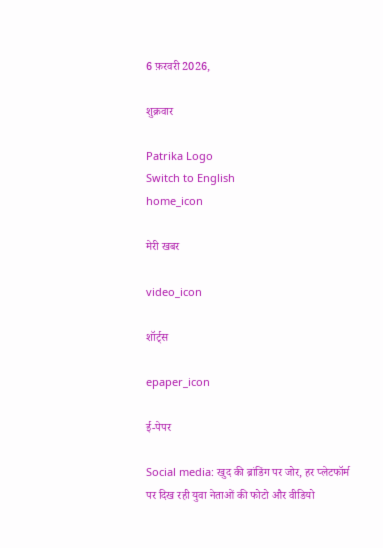6 फ़रवरी 2026,

शुक्रवार

Patrika Logo
Switch to English
home_icon

मेरी खबर

video_icon

शॉर्ट्स

epaper_icon

ई-पेपर

Social media: खुद की ब्रांडिंग पर जोर, हर प्लेटफॉर्म पर दिख रही युवा नेताओं की फोटो और वीडियो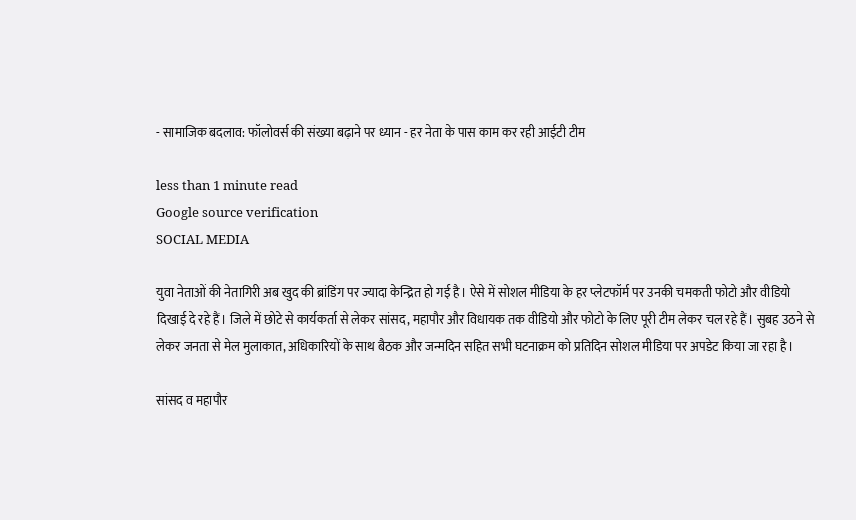- सामाजिक बदलाव: फॉलोवर्स की संख्या बढ़ाने पर ध्यान - हर नेता के पास काम कर रही आईटी टीम

less than 1 minute read
Google source verification
SOCIAL MEDIA

युवा नेताओं की नेतागिरी अब खुद की ब्रांडिंग पर ज्यादा केन्द्रित हो गई है। ऐसे में सोशल मीडिया के हर प्लेटफॉर्म पर उनकी चमकती फोटो और वीडियो दिखाई दे रहे हैं। जिले में छोटे से कार्यकर्ता से लेकर सांसद, महापौर और विधायक तक वीडियो और फोटो के लिए पूरी टीम लेकर चल रहे हैं। सुबह उठने से लेकर जनता से मेल मुलाकात, अधिकारियों के साथ बैठक और जन्मदिन सहित सभी घटनाक्रम को प्रतिदिन सोशल मीडिया पर अपडेट किया जा रहा है।

सांसद व महापौर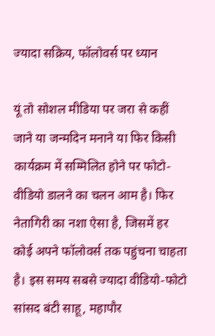ज्यादा सक्रिय, फॉलोवर्स पर ध्यान

यूं तो सोशल मीडिया पर जरा से कहीं जाने या जन्मदिन मनाने या फिर किसी कार्यक्रम में सम्मिलित होने पर फोटो-वीडियो डालने का चलन आम है। फिर नेतागिरी का नशा ऐसा है, जिसमें हर कोई अपने फॉलोवर्स तक पहुंचना चाहता है। इस समय सबसे ज्यादा वीडियो-फोटो सांसद बंटी साहू, महापौर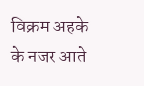विक्रम अहके के नजर आते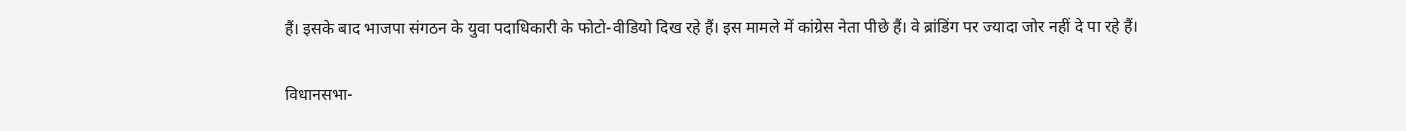हैं। इसके बाद भाजपा संगठन के युवा पदाधिकारी के फोटो-वीडियो दिख रहे हैं। इस मामले में कांग्रेस नेता पीछे हैं। वे ब्रांडिंग पर ज्यादा जोर नहीं दे पा रहे हैं।

विधानसभा-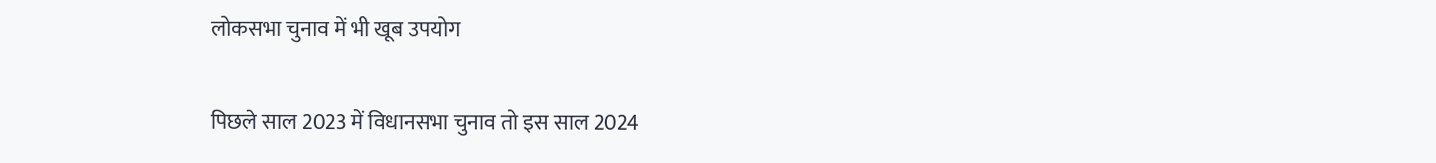लोकसभा चुनाव में भी खूब उपयोग

पिछले साल 2023 में विधानसभा चुनाव तो इस साल 2024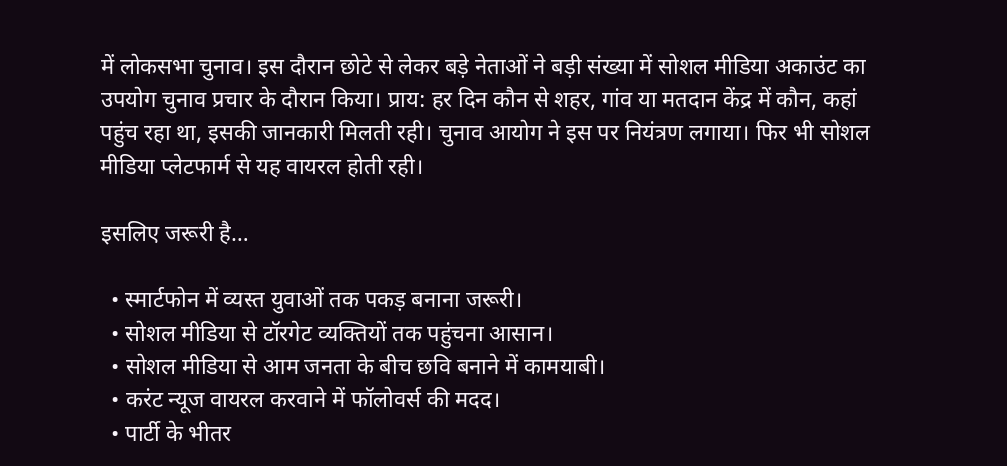में लोकसभा चुनाव। इस दौरान छोटे से लेकर बड़े नेताओं ने बड़ी संख्या में सोशल मीडिया अकाउंट का उपयोग चुनाव प्रचार के दौरान किया। प्राय: हर दिन कौन से शहर, गांव या मतदान केंद्र में कौन, कहां पहुंच रहा था, इसकी जानकारी मिलती रही। चुनाव आयोग ने इस पर नियंत्रण लगाया। फिर भी सोशल मीडिया प्लेटफार्म से यह वायरल होती रही।

इसलिए जरूरी है…

  • स्मार्टफोन में व्यस्त युवाओं तक पकड़ बनाना जरूरी।
  • सोशल मीडिया से टॉरगेट व्यक्तियों तक पहुंचना आसान।
  • सोशल मीडिया से आम जनता के बीच छवि बनाने में कामयाबी।
  • करंट न्यूज वायरल करवाने में फॉलोवर्स की मदद।
  • पार्टी के भीतर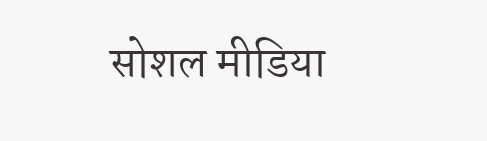सोशल मीडिया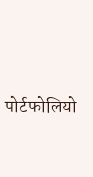पोर्टफोलियो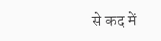से कद में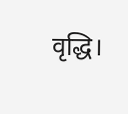वृद्धि।